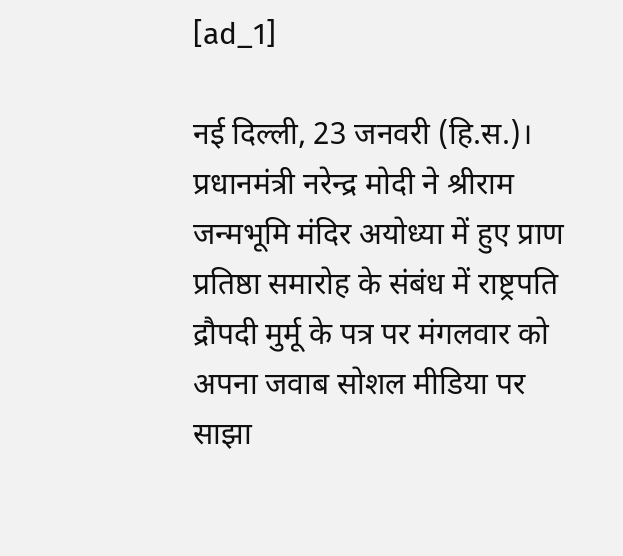[ad_1]

नई दिल्ली, 23 जनवरी (हि.स.)। प्रधानमंत्री नरेन्द्र मोदी ने श्रीराम जन्मभूमि मंदिर अयोध्या में हुए प्राण प्रतिष्ठा समारोह के संबंध में राष्ट्रपति द्रौपदी मुर्मू के पत्र पर मंगलवार को अपना जवाब सोशल मीडिया पर साझा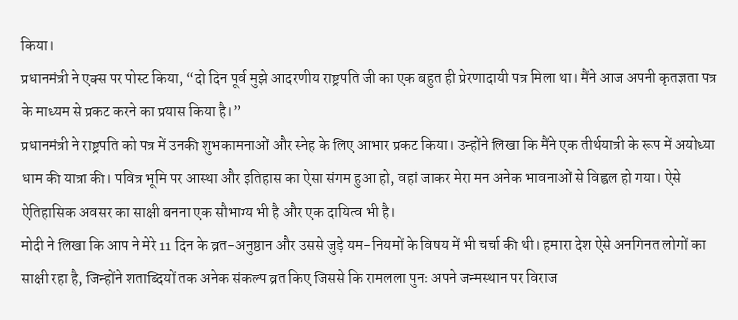किया।
प्रधानमंत्री ने एक्स पर पोस्ट किया, “दो दिन पूर्व मुझे आदरणीय राष्ट्रपति जी का एक बहुत ही प्रेरणादायी पत्र मिला था। मैंने आज अपनी कृतज्ञता पत्र के माध्यम से प्रकट करने का प्रयास किया है।”
प्रधानमंत्री ने राष्ट्रपति को पत्र में उनकी शुभकामनाओं और स्नेह के लिए आभार प्रकट किया। उन्होंने लिखा कि मैंने एक तीर्थयात्री के रूप में अयोध्या धाम की यात्रा की। पवित्र भूमि पर आस्था और इतिहास का ऐसा संगम हुआ हो, वहां जाकर मेरा मन अनेक भावनाओं से विह्वल हो गया। ऐसे ऐतिहासिक अवसर का साक्षी बनना एक सौभाग्य भी है और एक दायित्व भी है।
मोदी ने लिखा कि आप ने मेरे 11 दिन के व्रत-अनुष्ठान और उससे जुड़े यम-नियमों के विषय में भी चर्चा की थी। हमारा देश ऐसे अनगिनत लोगों का साक्षी रहा है, जिन्होंने शताब्दियों तक अनेक संकल्प व्रत किए जिससे कि रामलला पुनः अपने जन्मस्थान पर विराज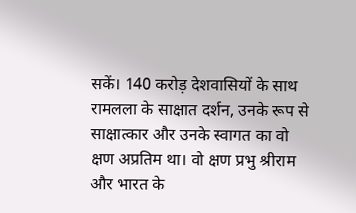सकें। 140 करोड़ देशवासियों के साथ रामलला के साक्षात दर्शन, उनके रूप से साक्षात्कार और उनके स्वागत का वो क्षण अप्रतिम था। वो क्षण प्रभु श्रीराम और भारत के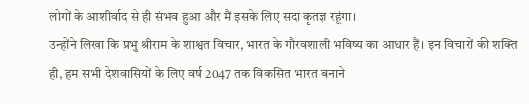लोगों के आशीर्वाद से ही संभव हुआ और मैं इसके लिए सदा कृतज्ञ रहूंगा।
उन्होंने लिखा कि प्रभु श्रीराम के शाश्वत विचार, भारत के गौरवशाली भविष्य का आधार हैं। इन विचारों की शक्ति ही, हम सभी देशवासियों के लिए वर्ष 2047 तक विकसित भारत बनाने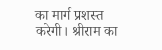का मार्ग प्रशस्त करेगी। श्रीराम का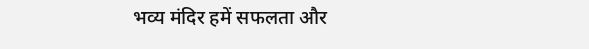भव्य मंदिर हमें सफलता और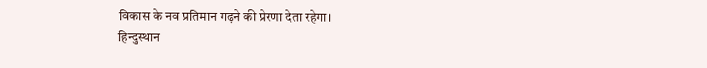विकास के नव प्रतिमान गढ़ने की प्रेरणा देता रहेगा।
हिन्दुस्थान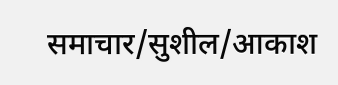समाचार/सुशील/आकाश